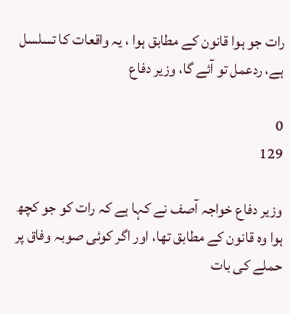رات جو ہوا قانون کے مطابق ہوا ، یہ واقعات کا تسلسل ہے، ردعمل تو آئے گا، وزیر دفاع

0
129

وزیر دفاع خواجہ آصف نے کہا ہے کہ رات کو جو کچھ ہوا وہ قانون کے مطابق تھا، اور اگر کوئی صوبہ وفاق پر حملے کی بات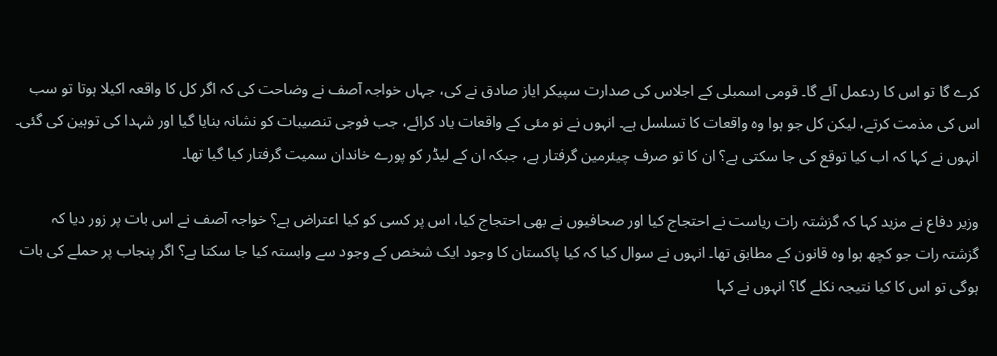کرے گا تو اس کا ردعمل آئے گا۔ قومی اسمبلی کے اجلاس کی صدارت سپیکر ایاز صادق نے کی، جہاں خواجہ آصف نے وضاحت کی کہ اگر کل کا واقعہ اکیلا ہوتا تو سب اس کی مذمت کرتے، لیکن کل جو ہوا وہ واقعات کا تسلسل ہے۔ انہوں نے نو مئی کے واقعات یاد کرائے، جب فوجی تنصیبات کو نشانہ بنایا گیا اور شہدا کی توہین کی گئی۔ انہوں نے کہا کہ اب کیا توقع کی جا سکتی ہے؟ ان کا تو صرف چیئرمین گرفتار ہے، جبکہ ان کے لیڈر کو پورے خاندان سمیت گرفتار کیا گیا تھا۔

وزیر دفاع نے مزید کہا کہ گزشتہ رات ریاست نے احتجاج کیا اور صحافیوں نے بھی احتجاج کیا، اس پر کسی کو کیا اعتراض ہے؟ خواجہ آصف نے اس بات پر زور دیا کہ گزشتہ رات جو کچھ ہوا وہ قانون کے مطابق تھا۔ انہوں نے سوال کیا کہ کیا پاکستان کا وجود ایک شخص کے وجود سے وابستہ کیا جا سکتا ہے؟ اگر پنجاب پر حملے کی بات ہوگی تو اس کا کیا نتیجہ نکلے گا؟ انہوں نے کہا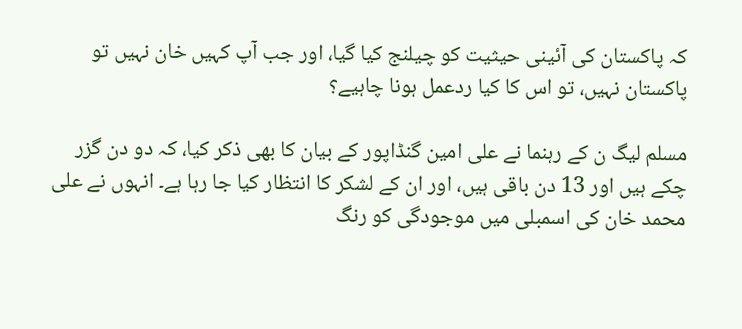کہ پاکستان کی آئینی حیثیت کو چیلنج کیا گیا، اور جب آپ کہیں خان نہیں تو پاکستان نہیں، تو اس کا کیا ردعمل ہونا چاہیے؟

مسلم لیگ ن کے رہنما نے علی امین گنڈاپور کے بیان کا بھی ذکر کیا، کہ دو دن گزر چکے ہیں اور 13 دن باقی ہیں، اور ان کے لشکر کا انتظار کیا جا رہا ہے۔ انہوں نے علی محمد خان کی اسمبلی میں موجودگی کو رنگ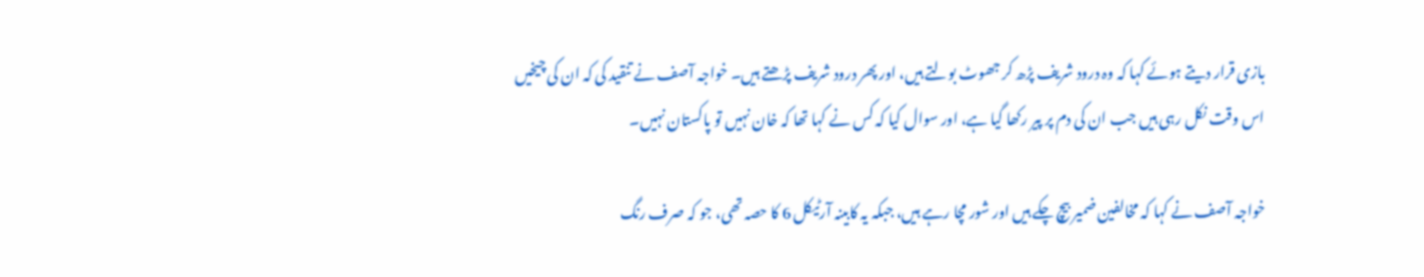بازی قرار دیتے ہوئے کہا کہ وہ درود شریف پڑھ کر جھوٹ بولتے ہیں، اور پھر درود شریف پڑھتے ہیں۔ خواجہ آصف نے تنقید کی کہ ان کی چیخیں اس وقت نکل رہی ہیں جب ان کی دم پر پیر رکھا گیا ہے، اور سوال کیا کہ کس نے کہا تھا کہ خان نہیں تو پاکستان نہیں۔

خواجہ آصف نے کہا کہ مخالفین ضمیر بیچ چکے ہیں اور شور مچا رہے ہیں، جبکہ یہ کابینہ آرٹیکل 6 کا حصہ تھی، جو کہ صرف رنگ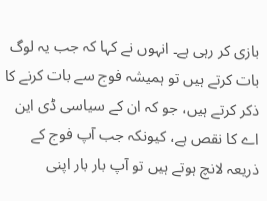بازی کر رہی ہے۔ انہوں نے کہا کہ جب یہ لوگ بات کرتے ہیں تو ہمیشہ فوج سے بات کرنے کا ذکر کرتے ہیں، جو کہ ان کے سیاسی ڈی این اے کا نقص ہے، کیونکہ جب آپ فوج کے ذریعہ لانچ ہوتے ہیں تو آپ بار بار اپنی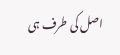اصل کی طرف ہی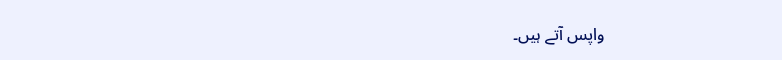واپس آتے ہیں۔